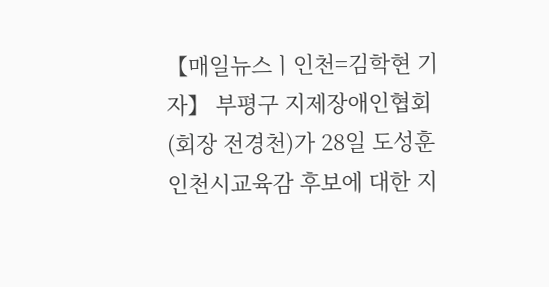【매일뉴스ㅣ인천=김학현 기자】 부평구 지제장애인협회(회장 전경천)가 28일 도성훈 인천시교육감 후보에 대한 지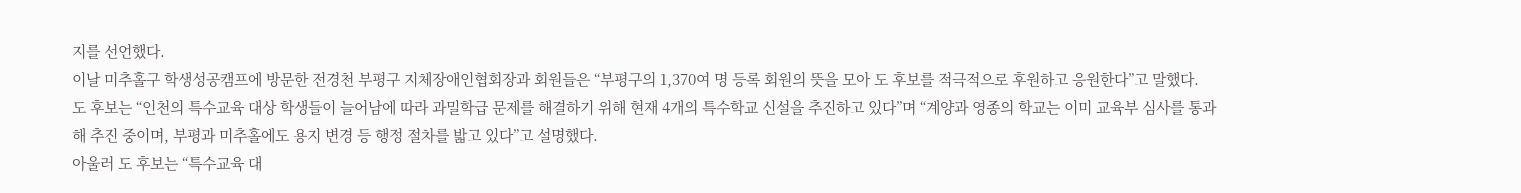지를 선언했다.
이날 미추홀구 학생성공캠프에 방문한 전경천 부평구 지체장애인협회장과 회원들은 “부평구의 1,370여 명 등록 회원의 뜻을 모아 도 후보를 적극적으로 후원하고 응원한다”고 말했다.
도 후보는 “인천의 특수교육 대상 학생들이 늘어남에 따라 과밀학급 문제를 해결하기 위해 현재 4개의 특수학교 신설을 추진하고 있다”며 “계양과 영종의 학교는 이미 교육부 심사를 통과해 추진 중이며, 부평과 미추홀에도 용지 변경 등 행정 절차를 밟고 있다”고 설명했다.
아울러 도 후보는 “특수교육 대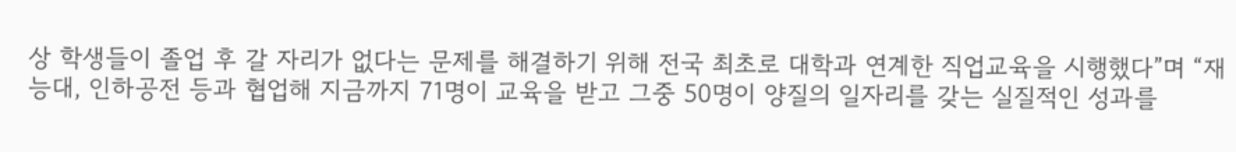상 학생들이 졸업 후 갈 자리가 없다는 문제를 해결하기 위해 전국 최초로 대학과 연계한 직업교육을 시행했다”며 “재능대, 인하공전 등과 협업해 지금까지 71명이 교육을 받고 그중 50명이 양질의 일자리를 갖는 실질적인 성과를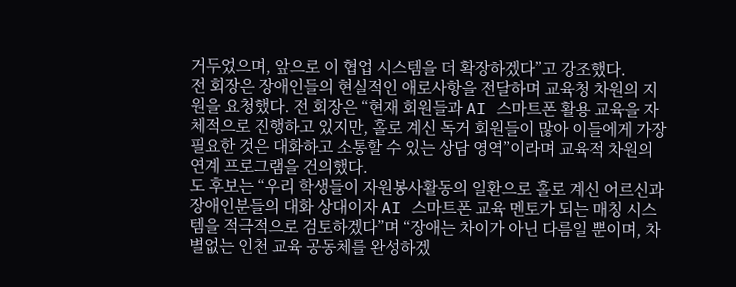거두었으며, 앞으로 이 협업 시스템을 더 확장하겠다”고 강조했다.
전 회장은 장애인들의 현실적인 애로사항을 전달하며 교육청 차원의 지원을 요청했다. 전 회장은 “현재 회원들과 AI 스마트폰 활용 교육을 자체적으로 진행하고 있지만, 홀로 계신 독거 회원들이 많아 이들에게 가장 필요한 것은 대화하고 소통할 수 있는 상담 영역”이라며 교육적 차원의 연계 프로그램을 건의했다.
도 후보는 “우리 학생들이 자원봉사활동의 일환으로 홀로 계신 어르신과 장애인분들의 대화 상대이자 AI 스마트폰 교육 멘토가 되는 매칭 시스템을 적극적으로 검토하겠다”며 “장애는 차이가 아닌 다름일 뿐이며, 차별없는 인천 교육 공동체를 완성하겠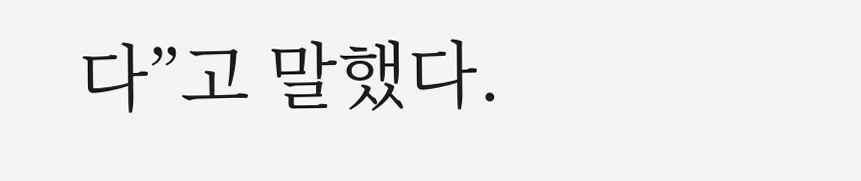다”고 말했다.